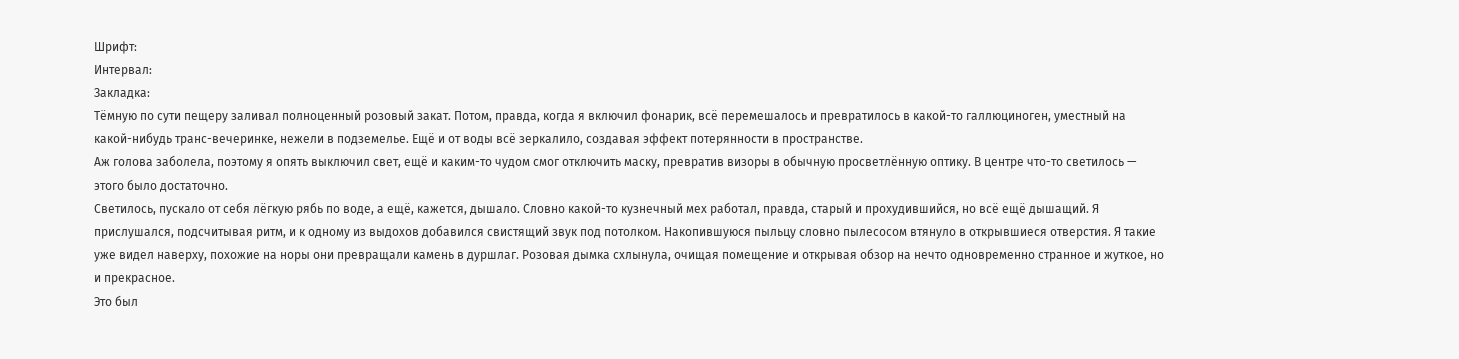Шрифт:
Интервал:
Закладка:
Тёмную по сути пещеру заливал полноценный розовый закат. Потом, правда, когда я включил фонарик, всё перемешалось и превратилось в какой-то галлюциноген, уместный на какой-нибудь транс-вечеринке, нежели в подземелье. Ещё и от воды всё зеркалило, создавая эффект потерянности в пространстве.
Аж голова заболела, поэтому я опять выключил свет, ещё и каким-то чудом смог отключить маску, превратив визоры в обычную просветлённую оптику. В центре что-то светилось — этого было достаточно.
Светилось, пускало от себя лёгкую рябь по воде, а ещё, кажется, дышало. Словно какой-то кузнечный мех работал, правда, старый и прохудившийся, но всё ещё дышащий. Я прислушался, подсчитывая ритм, и к одному из выдохов добавился свистящий звук под потолком. Накопившуюся пыльцу словно пылесосом втянуло в открывшиеся отверстия. Я такие уже видел наверху, похожие на норы они превращали камень в дуршлаг. Розовая дымка схлынула, очищая помещение и открывая обзор на нечто одновременно странное и жуткое, но и прекрасное.
Это был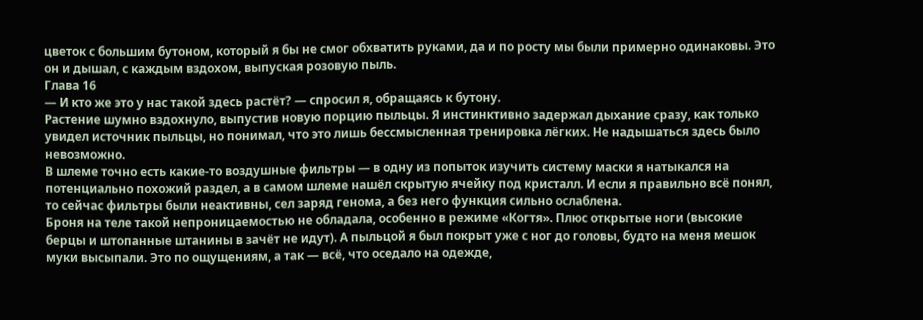цветок с большим бутоном, который я бы не смог обхватить руками, да и по росту мы были примерно одинаковы. Это он и дышал, с каждым вздохом, выпуская розовую пыль.
Глава 16
— И кто же это у нас такой здесь растёт? — спросил я, обращаясь к бутону.
Растение шумно вздохнуло, выпустив новую порцию пыльцы. Я инстинктивно задержал дыхание сразу, как только увидел источник пыльцы, но понимал, что это лишь бессмысленная тренировка лёгких. Не надышаться здесь было невозможно.
В шлеме точно есть какие-то воздушные фильтры — в одну из попыток изучить систему маски я натыкался на потенциально похожий раздел, а в самом шлеме нашёл скрытую ячейку под кристалл. И если я правильно всё понял, то сейчас фильтры были неактивны, сел заряд генома, а без него функция сильно ослаблена.
Броня на теле такой непроницаемостью не обладала, особенно в режиме «Когтя». Плюс открытые ноги (высокие берцы и штопанные штанины в зачёт не идут). А пыльцой я был покрыт уже с ног до головы, будто на меня мешок муки высыпали. Это по ощущениям, а так — всё, что оседало на одежде,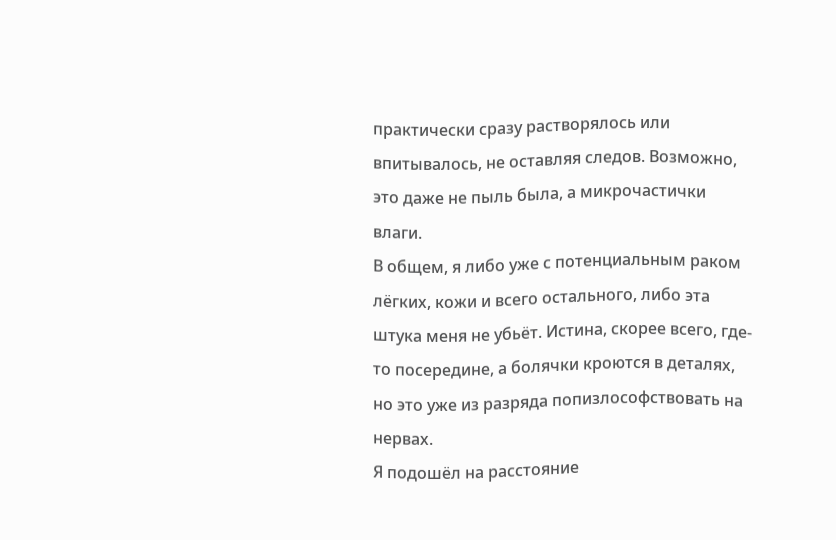практически сразу растворялось или впитывалось, не оставляя следов. Возможно, это даже не пыль была, а микрочастички влаги.
В общем, я либо уже с потенциальным раком лёгких, кожи и всего остального, либо эта штука меня не убьёт. Истина, скорее всего, где-то посередине, а болячки кроются в деталях, но это уже из разряда попизлософствовать на нервах.
Я подошёл на расстояние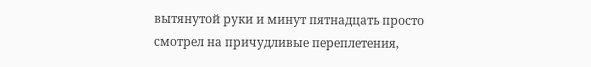вытянутой руки и минут пятнадцать просто смотрел на причудливые переплетения,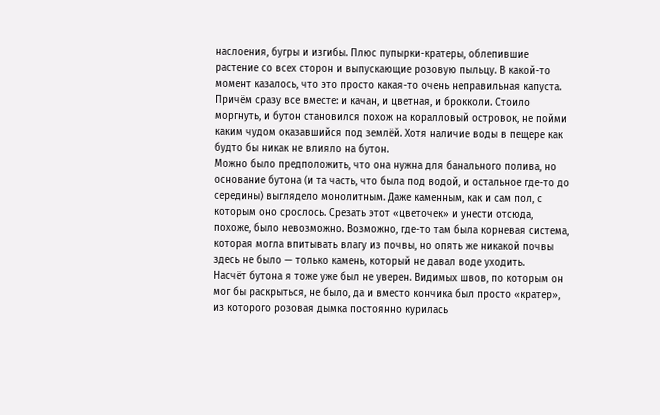наслоения, бугры и изгибы. Плюс пупырки-кратеры, облепившие растение со всех сторон и выпускающие розовую пыльцу. В какой-то момент казалось, что это просто какая-то очень неправильная капуста. Причём сразу все вместе: и качан, и цветная, и брокколи. Стоило моргнуть, и бутон становился похож на коралловый островок, не пойми каким чудом оказавшийся под землёй. Хотя наличие воды в пещере как будто бы никак не влияло на бутон.
Можно было предположить, что она нужна для банального полива, но основание бутона (и та часть, что была под водой, и остальное где-то до середины) выглядело монолитным. Даже каменным, как и сам пол, с которым оно срослось. Срезать этот «цветочек» и унести отсюда, похоже, было невозможно. Возможно, где-то там была корневая система, которая могла впитывать влагу из почвы, но опять же никакой почвы здесь не было — только камень, который не давал воде уходить.
Насчёт бутона я тоже уже был не уверен. Видимых швов, по которым он мог бы раскрыться, не было, да и вместо кончика был просто «кратер», из которого розовая дымка постоянно курилась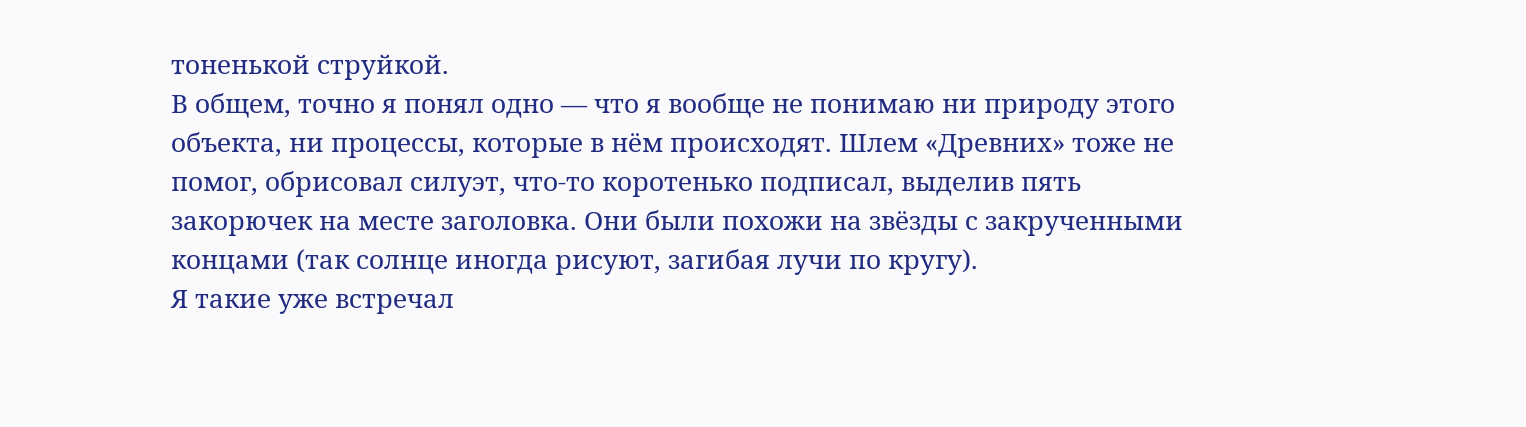тоненькой струйкой.
В общем, точно я понял одно — что я вообще не понимаю ни природу этого объекта, ни процессы, которые в нём происходят. Шлем «Древних» тоже не помог, обрисовал силуэт, что-то коротенько подписал, выделив пять закорючек на месте заголовка. Они были похожи на звёзды с закрученными концами (так солнце иногда рисуют, загибая лучи по кругу).
Я такие уже встречал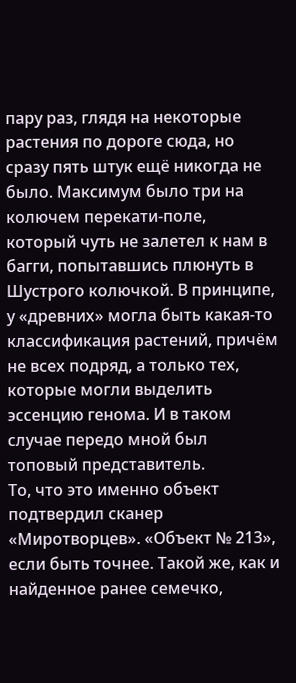пару раз, глядя на некоторые растения по дороге сюда, но сразу пять штук ещё никогда не было. Максимум было три на колючем перекати-поле, который чуть не залетел к нам в багги, попытавшись плюнуть в Шустрого колючкой. В принципе, у «древних» могла быть какая-то классификация растений, причём не всех подряд, а только тех, которые могли выделить эссенцию генома. И в таком случае передо мной был топовый представитель.
То, что это именно объект подтвердил сканер «Миротворцев». «Объект № 213», если быть точнее. Такой же, как и найденное ранее семечко,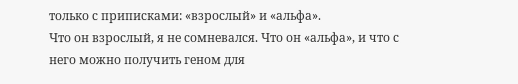только с приписками: «взрослый» и «альфа».
Что он взрослый, я не сомневался. Что он «альфа», и что с него можно получить геном для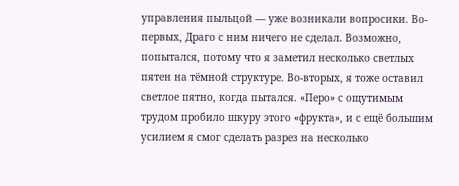управления пыльцой — уже возникали вопросики. Во-первых, Драго с ним ничего не сделал. Возможно, попытался, потому что я заметил несколько светлых пятен на тёмной структуре. Во-вторых, я тоже оставил светлое пятно, когда пытался. «Перо» с ощутимым трудом пробило шкуру этого «фрукта», и с ещё большим усилием я смог сделать разрез на несколько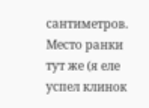сантиметров. Место ранки тут же (я еле успел клинок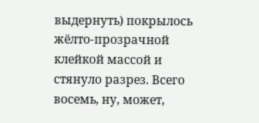выдернуть) покрылось жёлто-прозрачной клейкой массой и стянуло разрез. Всего восемь, ну, может,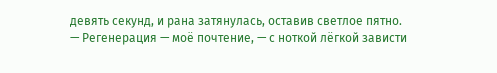девять секунд, и рана затянулась, оставив светлое пятно.
— Регенерация — моё почтение, — с ноткой лёгкой зависти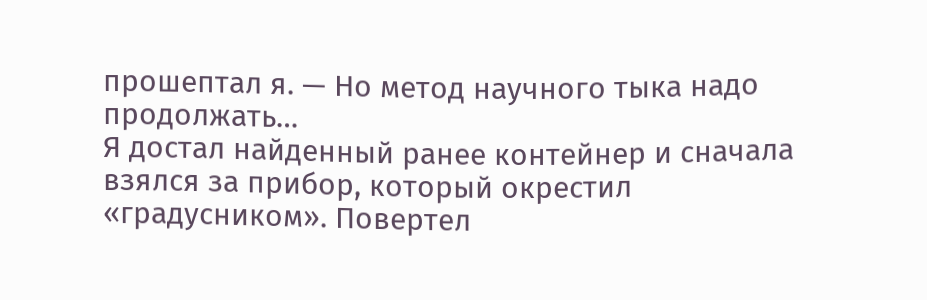прошептал я. — Но метод научного тыка надо продолжать…
Я достал найденный ранее контейнер и сначала взялся за прибор, который окрестил «градусником». Повертел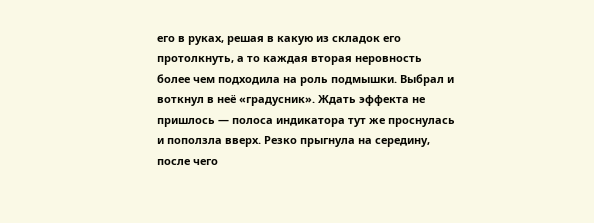его в руках, решая в какую из складок его протолкнуть, а то каждая вторая неровность более чем подходила на роль подмышки. Выбрал и воткнул в неё «градусник». Ждать эффекта не пришлось — полоса индикатора тут же проснулась и поползла вверх. Резко прыгнула на середину, после чего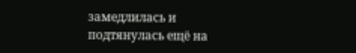замедлилась и подтянулась ещё на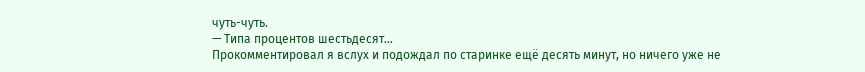чуть-чуть.
— Типа процентов шестьдесят…
Прокомментировал я вслух и подождал по старинке ещё десять минут, но ничего уже не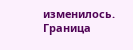изменилось. Граница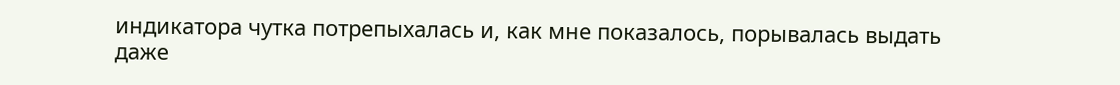индикатора чутка потрепыхалась и, как мне показалось, порывалась выдать даже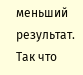меньший результат. Так что